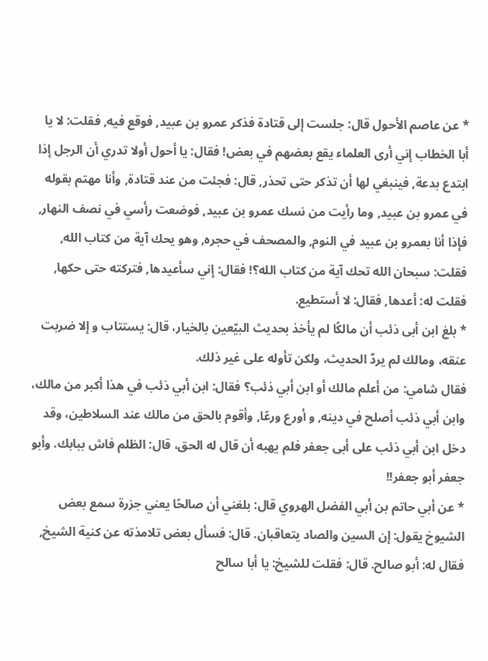* عن عاصم الأحول قال: جلست إلى قتادة فذكر عمرو بن عبيد, فوقع فيه, فقلت: لا يا أبا الخطاب إني أرى العلماء يقع بعضهم في بعض! فقال: يا أحول أولا تدري أن الرجل إذا ابتدع بدعة, فينبغي لها أن تذكر حتى تحذر, قال: فجئت من عند قتادة, وأنا مهتم بقوله في عمرو بن عبيد, وما رأيت من نسك عمرو بن عبيد, فوضعت رأسي في نصف النهار, فإذا أنا بعمرو بن عبيد في النوم, والمصحف في حجره, وهو يحك آية من كتاب الله, فقلت: سبحان الله تحك آية من كتاب الله؟! فقال: إني سأعيدها, فتركته حتى حكها, فقلت له: أعدها, فقال: لا أستطيع.
* بلغ ابن أبى ذئب أن مالكًا لم يأخذ بحديث البيّعين بالخيار، قال: يستتاب و إلا ضربت عنقه، ومالك لم يردّ الحديث، ولكن تأوله على غير ذلك.
فقال شامي: من أعلم مالك أو ابن أبي ذئب؟ فقال: ابن أبي ذئب في هذا أكبر من مالك، وابن أبي ذئب أصلح في دينه, و أورع ورعًا, وأقوم بالحق من مالك عند السلاطين، وقد دخل ابن أبي ذئب على أبى جعفر فلم يهبه أن قال له الحق، قال: الظلم فاش ببابك. وأبو جعفر أبو جعفر!!
* عن أبي حاتم بن أبي الفضل الهروي قال: بلغني أن صالحًا يعني جزرة سمع بعض الشيوخ يقول: إن السين والصاد يتعاقبان. قال: فسأل بعض تلامذته عن كنية الشيخ, فقال له: أبو صالح. قال: فقلت للشيخ: يا أبا سالح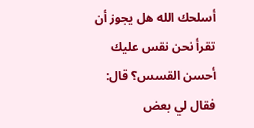أسلحك الله هل يجوز أن تقرأ نحن نقس عليك أحسن القسس؟ قال: فقال لي بعض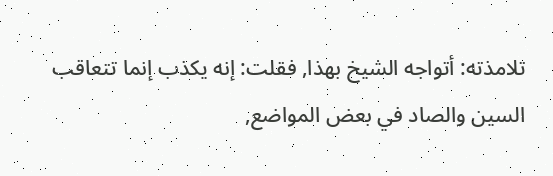تلامذته: أتواجه الشيخ بهذا, فقلت: إنه يكذب إنما تتعاقب السين والصاد في بعض المواضع,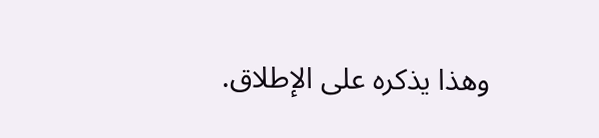وهذا يذكره على الإطلاق.